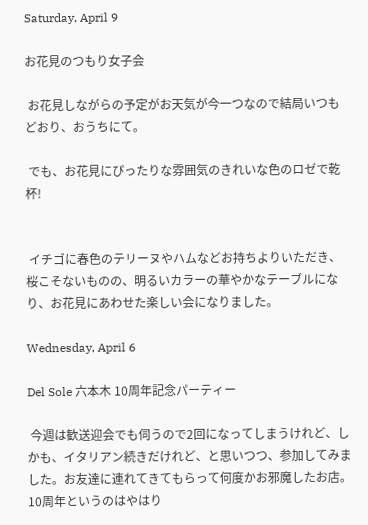Saturday, April 9

お花見のつもり女子会

 お花見しながらの予定がお天気が今一つなので結局いつもどおり、おうちにて。

 でも、お花見にぴったりな雰囲気のきれいな色のロゼで乾杯!


 イチゴに春色のテリーヌやハムなどお持ちよりいただき、桜こそないものの、明るいカラーの華やかなテーブルになり、お花見にあわせた楽しい会になりました。

Wednesday, April 6

Del Sole 六本木 10周年記念パーティー

 今週は歓送迎会でも伺うので2回になってしまうけれど、しかも、イタリアン続きだけれど、と思いつつ、参加してみました。お友達に連れてきてもらって何度かお邪魔したお店。10周年というのはやはり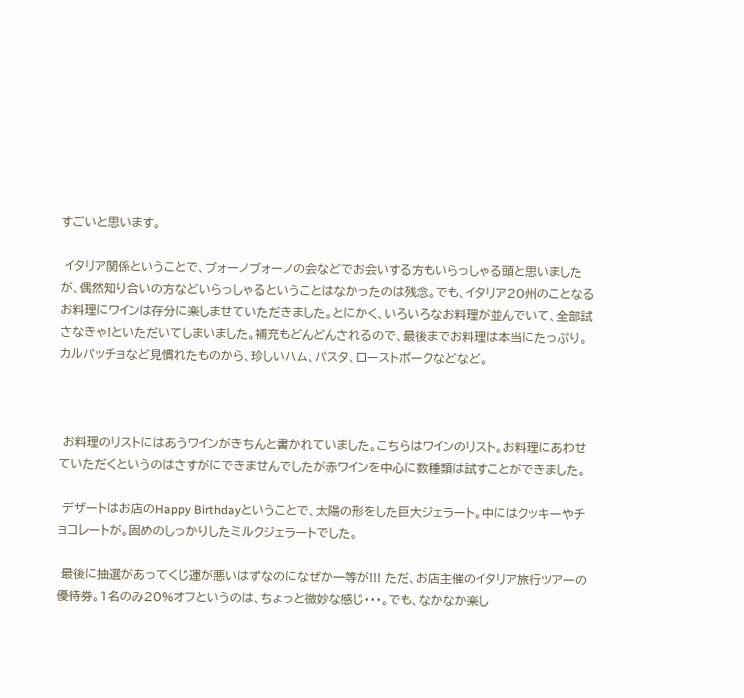すごいと思います。

 イタリア関係ということで、ブォーノブォーノの会などでお会いする方もいらっしゃる頭と思いましたが、偶然知り合いの方などいらっしゃるということはなかったのは残念。でも、イタリア20州のことなるお料理にワインは存分に楽しませていただきました。とにかく、いろいろなお料理が並んでいて、全部試さなきゃ!といただいてしまいました。補充もどんどんされるので、最後までお料理は本当にたっぷり。カルパッチョなど見慣れたものから、珍しいハム、パスタ、ローストポークなどなど。



 お料理のリストにはあうワインがきちんと書かれていました。こちらはワインのリスト。お料理にあわせていただくというのはさすがにできませんでしたが赤ワインを中心に数種類は試すことができました。

 デザートはお店のHappy Birthdayということで、太陽の形をした巨大ジェラート。中にはクッキーやチョコレートが。固めのしっかりしたミルクジェラートでした。

 最後に抽選があってくじ運が悪いはずなのになぜか一等が!!! ただ、お店主催のイタリア旅行ツアーの優待券。1名のみ20%オフというのは、ちょっと微妙な感じ・・・。でも、なかなか楽し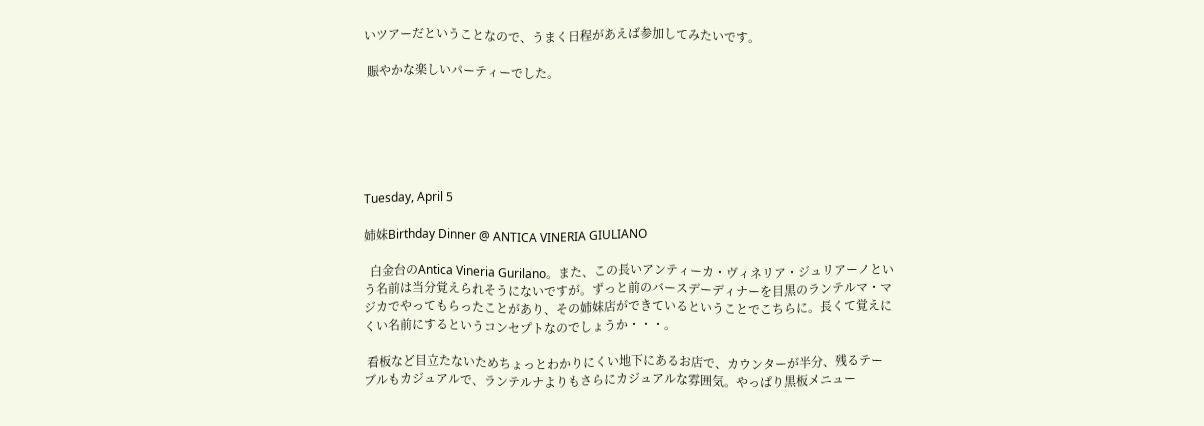いツアーだということなので、うまく日程があえば参加してみたいです。

 賑やかな楽しいパーティーでした。






Tuesday, April 5

姉妹Birthday Dinner @ ANTICA VINERIA GIULIANO

  白金台のAntica Vineria Gurilano。また、この長いアンティーカ・ヴィネリア・ジュリアーノという名前は当分覚えられそうにないですが。ずっと前のバースデーディナーを目黒のランテルマ・マジカでやってもらったことがあり、その姉妹店ができているということでこちらに。長くて覚えにくい名前にするというコンセプトなのでしょうか・・・。

 看板など目立たないためちょっとわかりにくい地下にあるお店で、カウンターが半分、残るテーブルもカジュアルで、ランテルナよりもさらにカジュアルな雰囲気。やっぱり黒板メニュー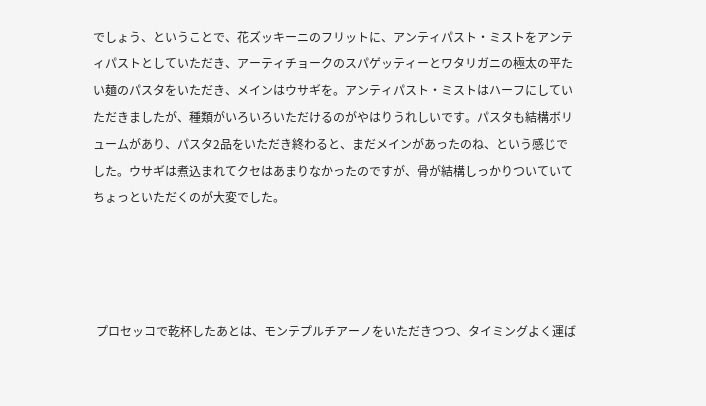でしょう、ということで、花ズッキーニのフリットに、アンティパスト・ミストをアンティパストとしていただき、アーティチョークのスパゲッティーとワタリガニの極太の平たい麺のパスタをいただき、メインはウサギを。アンティパスト・ミストはハーフにしていただきましたが、種類がいろいろいただけるのがやはりうれしいです。パスタも結構ボリュームがあり、パスタ2品をいただき終わると、まだメインがあったのね、という感じでした。ウサギは煮込まれてクセはあまりなかったのですが、骨が結構しっかりついていてちょっといただくのが大変でした。




 プロセッコで乾杯したあとは、モンテプルチアーノをいただきつつ、タイミングよく運ば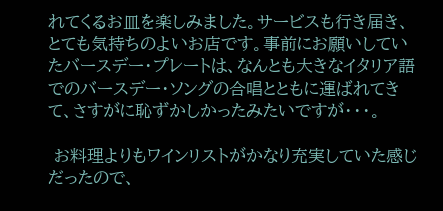れてくるお皿を楽しみました。サービスも行き届き、とても気持ちのよいお店です。事前にお願いしていたバースデー・プレートは、なんとも大きなイタリア語でのバースデー・ソングの合唱とともに運ばれてきて、さすがに恥ずかしかったみたいですが・・・。

 お料理よりもワインリストがかなり充実していた感じだったので、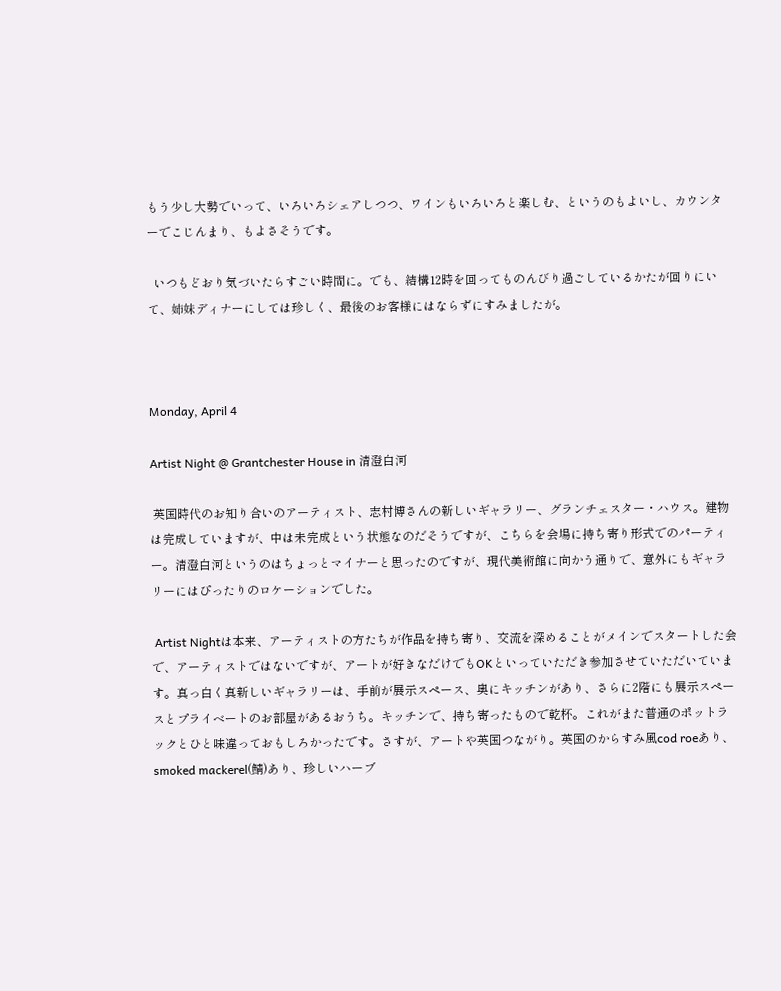もう少し大勢でいって、いろいろシェアしつつ、ワインもいろいろと楽しむ、というのもよいし、カウンターでこじんまり、もよさそうです。

  いつもどおり気づいたらすごい時間に。でも、結構12時を回ってものんびり過ごしているかたが回りにいて、姉妹ディナーにしては珍しく、最後のお客様にはならずにすみましたが。



Monday, April 4

Artist Night @ Grantchester House in 清澄白河

 英国時代のお知り合いのアーティスト、志村博さんの新しいギャラリー、グランチェスター・ハウス。建物は完成していますが、中は未完成という状態なのだそうですが、こちらを会場に持ち寄り形式でのパーティー。清澄白河というのはちょっとマイナーと思ったのですが、現代美術館に向かう通りで、意外にもギャラリーにはぴったりのロケーションでした。

 Artist Nightは本来、アーティストの方たちが作品を持ち寄り、交流を深めることがメインでスタートした会で、アーティストではないですが、アートが好きなだけでもOKといっていただき参加させていただいています。真っ白く真新しいギャラリーは、手前が展示スペース、奥にキッチンがあり、さらに2階にも展示スペースとプライベートのお部屋があるおうち。キッチンで、持ち寄ったもので乾杯。これがまた普通のポットラックとひと味違っておもしろかったです。さすが、アートや英国つながり。英国のからすみ風cod roeあり、smoked mackerel(鯖)あり、珍しいハーブ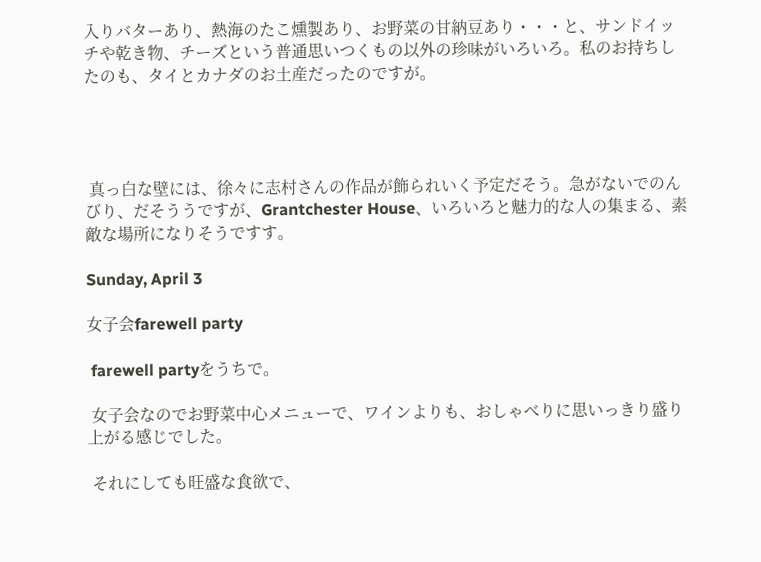入りバターあり、熱海のたこ燻製あり、お野菜の甘納豆あり・・・と、サンドイッチや乾き物、チーズという普通思いつくもの以外の珍味がいろいろ。私のお持ちしたのも、タイとカナダのお土産だったのですが。




 真っ白な壁には、徐々に志村さんの作品が飾られいく予定だそう。急がないでのんびり、だそううですが、Grantchester House、いろいろと魅力的な人の集まる、素敵な場所になりそうですす。

Sunday, April 3

女子会farewell party

 farewell partyをうちで。

 女子会なのでお野菜中心メニューで、ワインよりも、おしゃべりに思いっきり盛り上がる感じでした。

 それにしても旺盛な食欲で、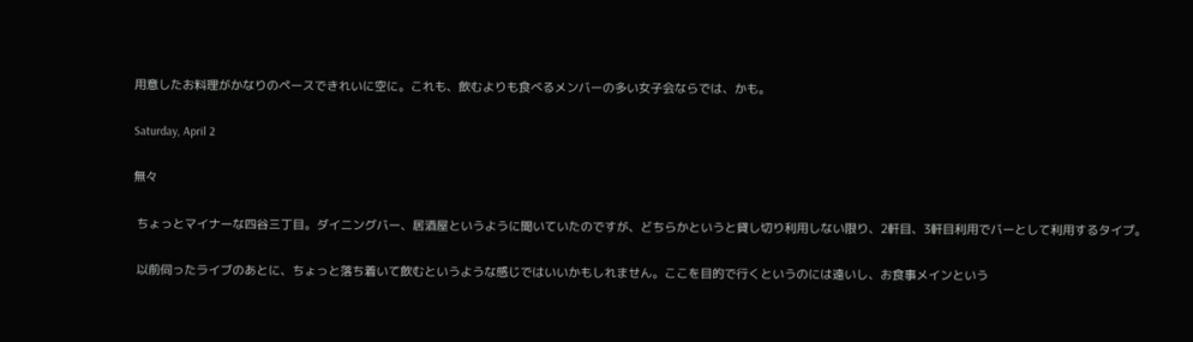用意したお料理がかなりのペースできれいに空に。これも、飲むよりも食べるメンバーの多い女子会ならでは、かも。

Saturday, April 2

無々

 ちょっとマイナーな四谷三丁目。ダイニングバー、居酒屋というように聞いていたのですが、どちらかというと貸し切り利用しない限り、2軒目、3軒目利用でバーとして利用するタイプ。

 以前伺ったライブのあとに、ちょっと落ち着いて飲むというような感じではいいかもしれません。ここを目的で行くというのには遠いし、お食事メインという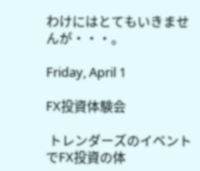わけにはとてもいきませんが・・・。

Friday, April 1

FX投資体験会

 トレンダーズのイベントでFX投資の体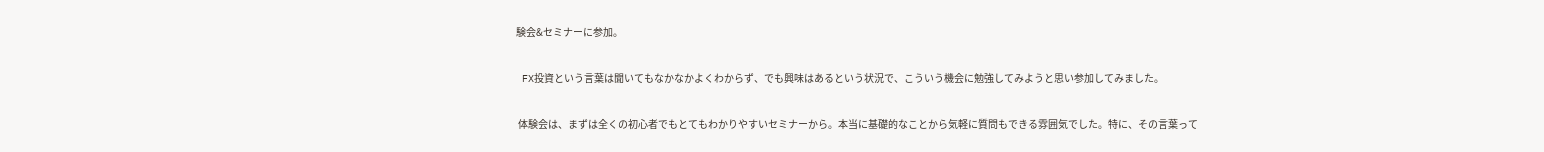験会&セミナーに参加。

 FX投資という言葉は聞いてもなかなかよくわからず、でも興味はあるという状況で、こういう機会に勉強してみようと思い参加してみました。

 体験会は、まずは全くの初心者でもとてもわかりやすいセミナーから。本当に基礎的なことから気軽に質問もできる雰囲気でした。特に、その言葉って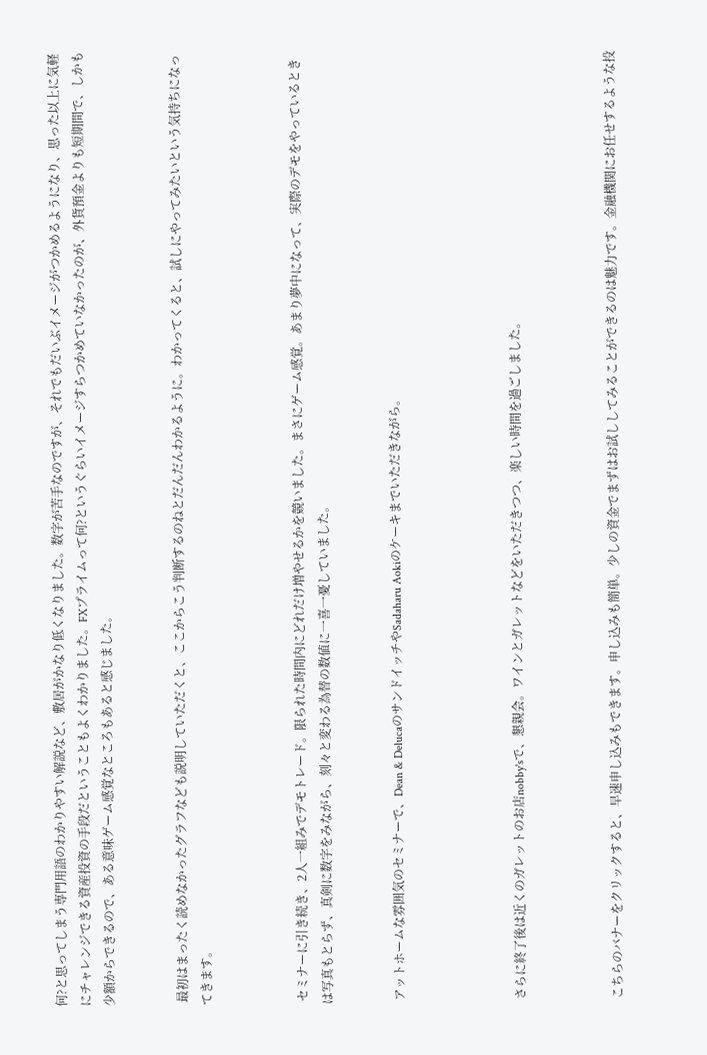何?と思ってしまう専門用語のわかりやすい解説など、敷居がかなり低くなりました。数字が苦手なのですが、それでもだいぶイメージがつかめるようになり、思った以上に気軽にチャレンジできる資産投資の手段だということもよくわかりました。FXプライムって何?というぐらいイメージすらつかめていなかったのが、外貨預金よりも短期間で、しかも少額からできるので、ある意味ゲーム感覚なところもあると感じました。


 最初はまったく読めなかったグラフなども説明していただくと、ここからこう判断するのねとだんだんわかるように。わかってくると、試しにやってみたいという気持ちになってきます。



 セミナーに引き続き、2人一組みでデモトレード。限られた時間内にどれだけ増やせるかを競いました。まさにゲーム感覚。あまり夢中になって、実際のデモをやっているときは写真もとらず、真剣に数字をみながら、刻々と変わる為替の数値に一喜一憂していました。


 アットホームな雰囲気のセミナーで、Dean & DelucaのサンドイッチやSadaharu Aokiのケーキまでいただきながら。




 さらに終了後は近くのガレットのお店nobby'sで、懇親会。ワインとガレットなどをいただきつつ、楽しい時間を過ごしました。



 こちらのバナーをクリックすると、早速申し込みもできます。申し込みも簡単。少しの資金でまずはお試ししてみることができるのは魅力です。金融機関にお任せするような投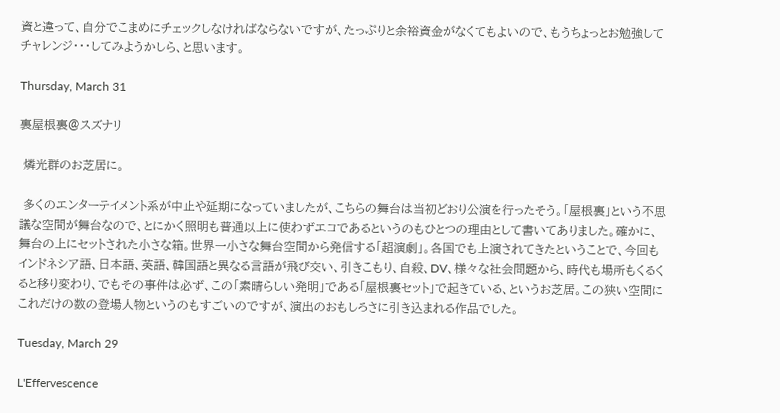資と違って、自分でこまめにチェックしなければならないですが、たっぷりと余裕資金がなくてもよいので、もうちょっとお勉強してチャレンジ・・・してみようかしら、と思います。

Thursday, March 31

裏屋根裏@スズナリ

 燐光群のお芝居に。

 多くのエンターテイメント系が中止や延期になっていましたが、こちらの舞台は当初どおり公演を行ったそう。「屋根裏」という不思議な空間が舞台なので、とにかく照明も普通以上に使わずエコであるというのもひとつの理由として書いてありました。確かに、舞台の上にセットされた小さな箱。世界一小さな舞台空間から発信する「超演劇」。各国でも上演されてきたということで、今回もインドネシア語、日本語、英語、韓国語と異なる言語が飛び交い、引きこもり、自殺、DV、様々な社会問題から、時代も場所もくるくると移り変わり、でもその事件は必ず、この「素晴らしい発明」である「屋根裏セット」で起きている、というお芝居。この狭い空間にこれだけの数の登場人物というのもすごいのですが、演出のおもしろさに引き込まれる作品でした。

Tuesday, March 29

L'Effervescence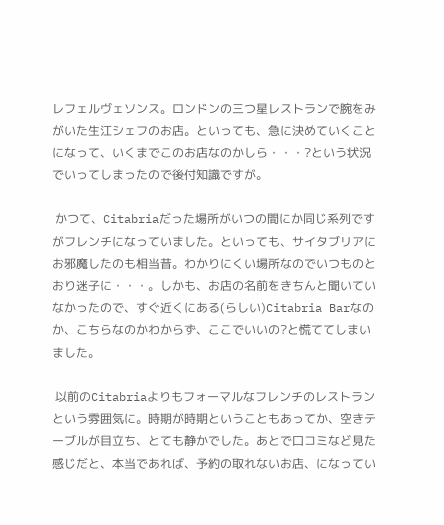レフェルヴェソンス。ロンドンの三つ星レストランで腕をみがいた生江シェフのお店。といっても、急に決めていくことになって、いくまでこのお店なのかしら・・・?という状況でいってしまったので後付知識ですが。

 かつて、Citabriaだった場所がいつの間にか同じ系列ですがフレンチになっていました。といっても、サイタブリアにお邪魔したのも相当昔。わかりにくい場所なのでいつものとおり迷子に・・・。しかも、お店の名前をきちんと聞いていなかったので、すぐ近くにある(らしい)Citabria Barなのか、こちらなのかわからず、ここでいいの?と慌ててしまいました。

 以前のCitabriaよりもフォーマルなフレンチのレストランという雰囲気に。時期が時期ということもあってか、空きテーブルが目立ち、とても静かでした。あとで口コミなど見た感じだと、本当であれば、予約の取れないお店、になってい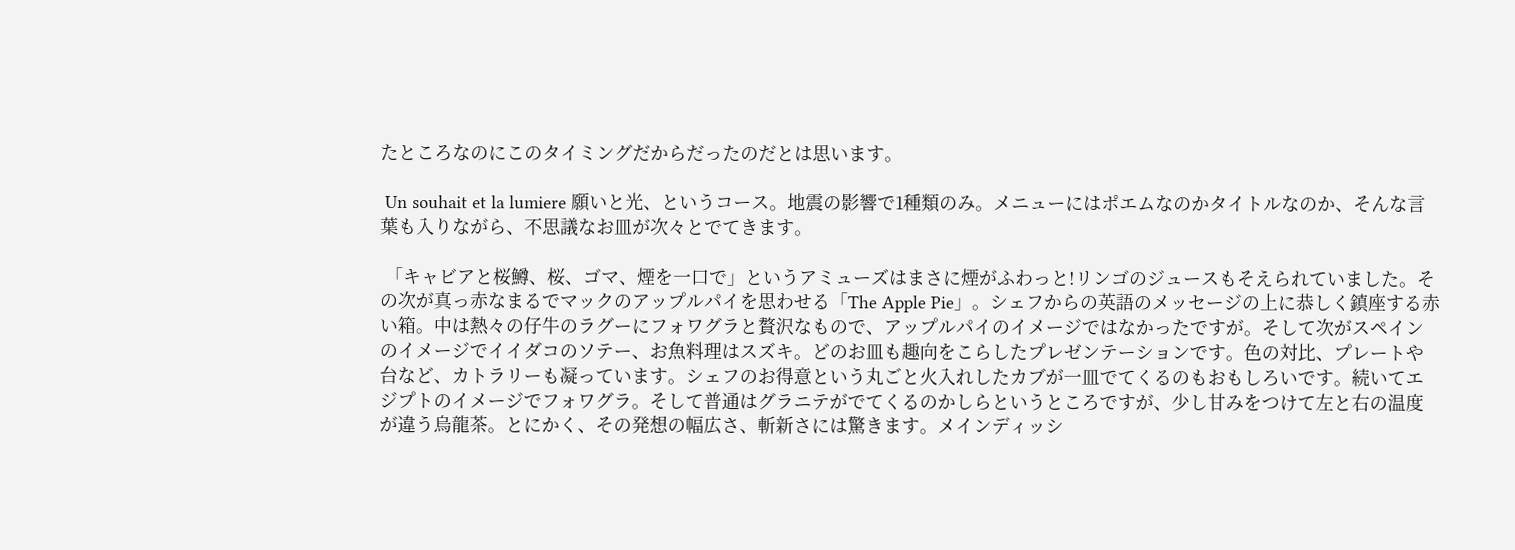たところなのにこのタイミングだからだったのだとは思います。

 Un souhait et la lumiere 願いと光、というコース。地震の影響で1種類のみ。メニューにはポエムなのかタイトルなのか、そんな言葉も入りながら、不思議なお皿が次々とでてきます。

 「キャビアと桜鱒、桜、ゴマ、煙を一口で」というアミューズはまさに煙がふわっと!リンゴのジュースもそえられていました。その次が真っ赤なまるでマックのアップルパイを思わせる「The Apple Pie」。シェフからの英語のメッセージの上に恭しく鎮座する赤い箱。中は熱々の仔牛のラグーにフォワグラと贅沢なもので、アップルパイのイメージではなかったですが。そして次がスペインのイメージでイイダコのソテー、お魚料理はスズキ。どのお皿も趣向をこらしたプレゼンテーションです。色の対比、プレートや台など、カトラリーも凝っています。シェフのお得意という丸ごと火入れしたカブが一皿でてくるのもおもしろいです。続いてエジプトのイメージでフォワグラ。そして普通はグラニテがでてくるのかしらというところですが、少し甘みをつけて左と右の温度が違う烏龍茶。とにかく、その発想の幅広さ、斬新さには驚きます。メインディッシ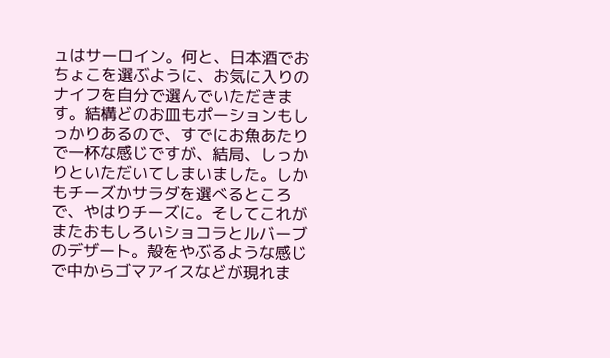ュはサーロイン。何と、日本酒でおちょこを選ぶように、お気に入りのナイフを自分で選んでいただきます。結構どのお皿もポーションもしっかりあるので、すでにお魚あたりで一杯な感じですが、結局、しっかりといただいてしまいました。しかもチーズかサラダを選べるところで、やはりチーズに。そしてこれがまたおもしろいショコラとルバーブのデザート。殻をやぶるような感じで中からゴマアイスなどが現れま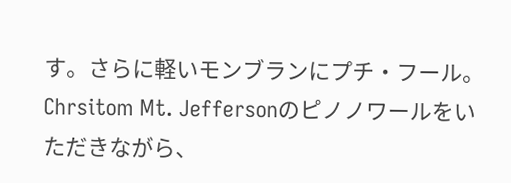す。さらに軽いモンブランにプチ・フール。Chrsitom Mt. Jeffersonのピノノワールをいただきながら、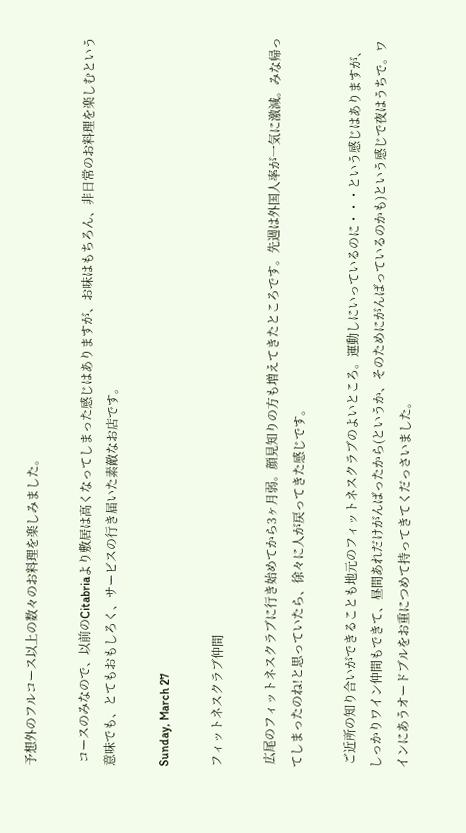予想外のフルコース以上の数々のお料理を楽しみました。

 コースのみなので、以前のCitabriaより敷居は高くなってしまった感じはありますが、お味はもちろん、非日常のお料理を楽しむという意味でも、とてもおもしろく、サービスの行き届いた素敵なお店です。

Sunday, March 27

フィットネスクラブ仲間

 広尾のフィットネスクラブに行き始めてから3ヶ月弱。顔見知りの方も増えてきたところです。先週は外国人率が一気に激減。みな帰ってしまったのね!と思っていたら、徐々に人が戻ってきた感じです。

 ご近所の知り合いができることも地元のフィットネスクラブのよいところ。運動しにいっているのに・・・という感じはありますが、しっかりワイン仲間もできて、昼間あれだけがんばったから(というか、そのためにがんばっているのかも)という感じで夜はうちで。ワインにあうオードブルをお重につめて持ってきてくだっさいました。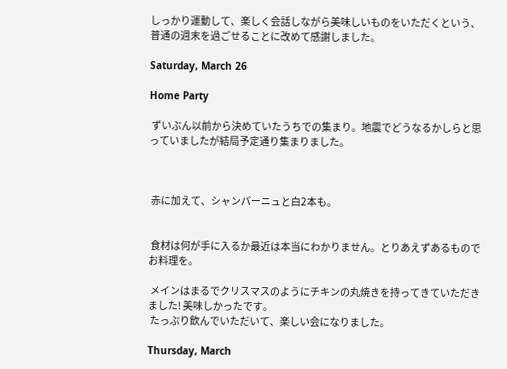しっかり運動して、楽しく会話しながら美味しいものをいただくという、普通の週末を過ごせることに改めて感謝しました。

Saturday, March 26

Home Party

 ずいぶん以前から決めていたうちでの集まり。地震でどうなるかしらと思っていましたが結局予定通り集まりました。



 赤に加えて、シャンパーニュと白2本も。


 食材は何が手に入るか最近は本当にわかりません。とりあえずあるものでお料理を。

 メインはまるでクリスマスのようにチキンの丸焼きを持ってきていただきました! 美味しかったです。
 たっぷり飲んでいただいて、楽しい会になりました。

Thursday, March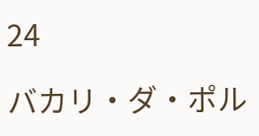24

バカリ・ダ・ポル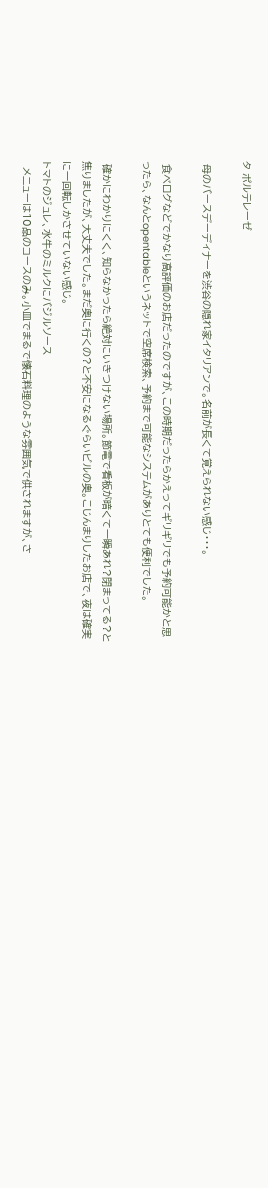タ ポルテレーゼ

 母のバースデーディナーを渋谷の隠れ家イタリアンで。名前が長くて覚えられない感じ・・・。

 食べログなどでかなり高評価のお店だったのですが、この時期だったらかえってギリギリでも予約可能かと思ったら、なんとopentableというネットで空席検索、予約まで可能なシステムがありとても便利でした。

 確かにわかりにくく、知らなかったら絶対にいきつけない場所。節電で看板が暗くて一瞬あれ?閉まってる?と焦りましたが、大丈夫でした。まだ奥に行くの?と不安になるぐらいビルの奥。こじんまりしたお店で、夜は確実に一回転しかさせていない感じ。
トマトのジュレ、水牛のミルクにバジルソース
  メニューは10品のコースのみ。小皿でまるで懐石料理のような雰囲気で供されますが、さ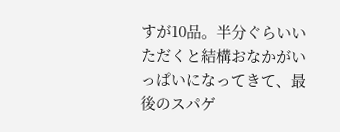すが10品。半分ぐらいいただくと結構おなかがいっぱいになってきて、最後のスパゲ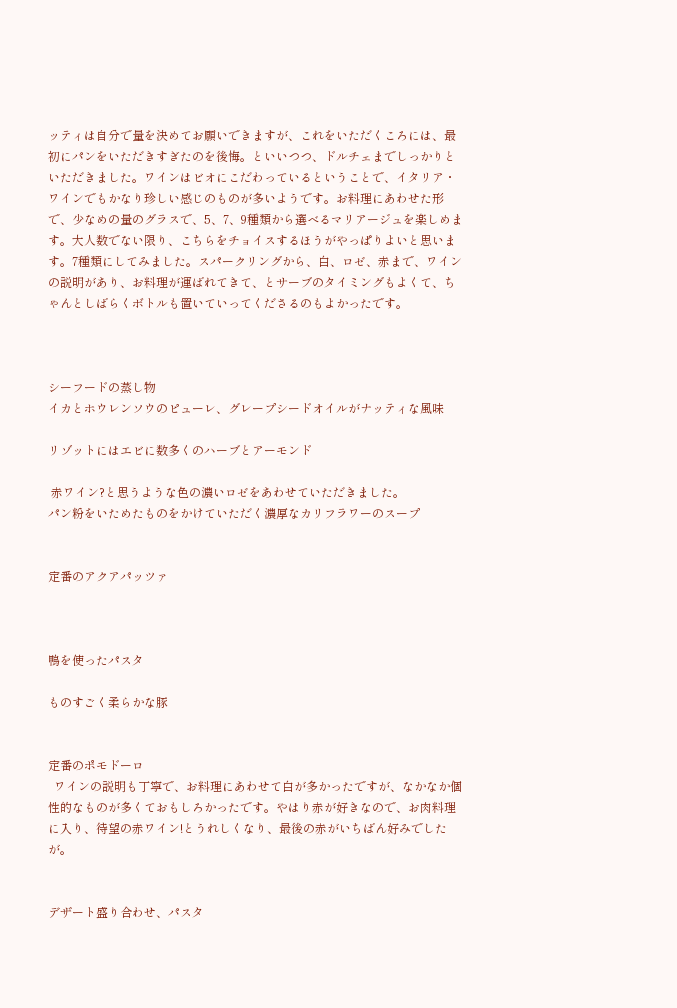ッティは自分で量を決めてお願いできますが、これをいただくころには、最初にパンをいただきすぎたのを後悔。といいつつ、ドルチェまでしっかりといただきました。ワインはビオにこだわっているということで、イタリア・ワインでもかなり珍しい感じのものが多いようです。お料理にあわせた形で、少なめの量のグラスで、5、7、9種類から選べるマリアージュを楽しめます。大人数でない限り、こちらをチョイスするほうがやっぱりよいと思います。7種類にしてみました。スパークリングから、白、ロゼ、赤まで、ワインの説明があり、お料理が運ばれてきて、とサーブのタイミングもよくて、ちゃんとしばらくボトルも置いていってくださるのもよかったです。



シーフードの蒸し物
イカとホウレンソウのピューレ、グレープシードオイルがナッティな風味

リゾットにはエビに数多くのハーブとアーモンド

 赤ワイン?と思うような色の濃いロゼをあわせていただきました。
パン粉をいためたものをかけていただく濃厚なカリフラワーのスープ


定番のアクアパッツァ



鴨を使ったパスタ

ものすごく柔らかな豚


定番のポモドーロ
  ワインの説明も丁寧で、お料理にあわせて白が多かったですが、なかなか個性的なものが多くておもしろかったです。やはり赤が好きなので、お肉料理に入り、待望の赤ワイン!とうれしくなり、最後の赤がいちばん好みでしたが。


デザート盛り合わせ、パスタ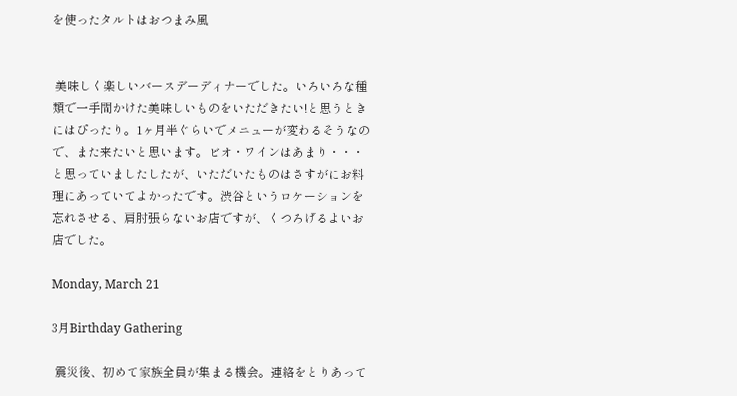を使ったタルトはおつまみ風


 美味しく楽しいバースデーディナーでした。いろいろな種類で一手間かけた美味しいものをいただきたい!と思うときにはぴったり。1ヶ月半ぐらいでメニューが変わるそうなので、また来たいと思います。ビオ・ワインはあまり・・・と思っていましたしたが、いただいたものはさすがにお料理にあっていてよかったです。渋谷というロケーションを忘れさせる、肩肘張らないお店ですが、くつろげるよいお店でした。

Monday, March 21

3月Birthday Gathering

 震災後、初めて家族全員が集まる機会。連絡をとりあって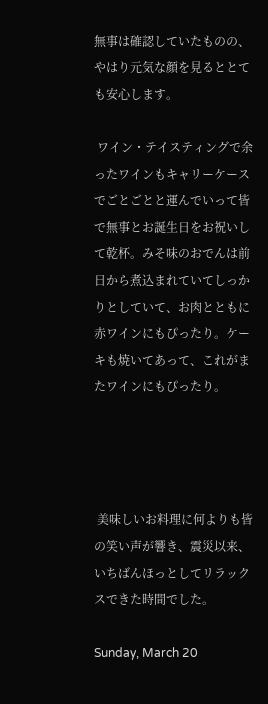無事は確認していたものの、やはり元気な顔を見るととても安心します。

 ワイン・テイスティングで余ったワインもキャリーケースでごとごとと運んでいって皆で無事とお誕生日をお祝いして乾杯。みそ味のおでんは前日から煮込まれていてしっかりとしていて、お肉とともに赤ワインにもぴったり。ケーキも焼いてあって、これがまたワインにもぴったり。




 美味しいお料理に何よりも皆の笑い声が響き、震災以来、いちばんほっとしてリラックスできた時間でした。

Sunday, March 20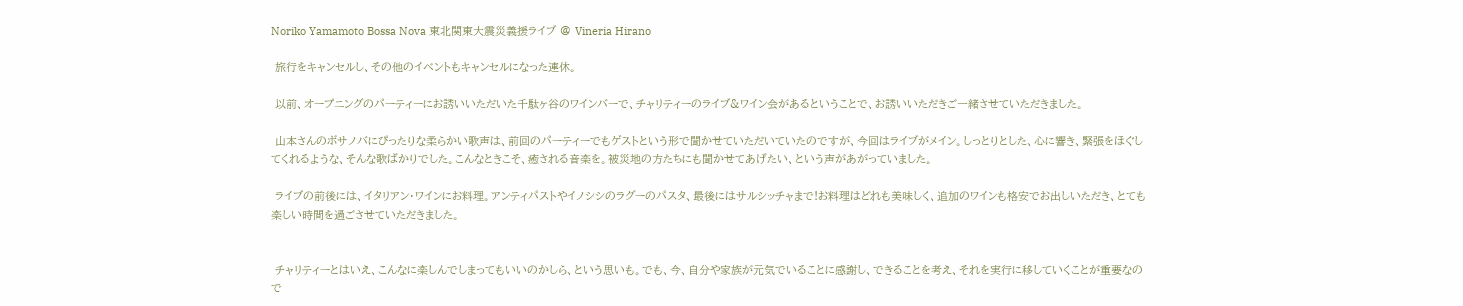Noriko Yamamoto Bossa Nova 東北関東大震災義援ライブ @ Vineria Hirano

 旅行をキャンセルし、その他のイベントもキャンセルになった連休。

 以前、オープニングのパーティーにお誘いいただいた千駄ヶ谷のワインバーで、チャリティーのライブ&ワイン会があるということで、お誘いいただきご一緒させていただきました。

 山本さんのボサノバにぴったりな柔らかい歌声は、前回のパーティーでもゲストという形で聞かせていただいていたのですが、今回はライブがメイン。しっとりとした、心に響き、緊張をほぐしてくれるような、そんな歌ばかりでした。こんなときこそ、癒される音楽を。被災地の方たちにも聞かせてあげたい、という声があがっていました。

 ライブの前後には、イタリアン・ワインにお料理。アンティパストやイノシシのラグーのパスタ、最後にはサルシッチャまで!お料理はどれも美味しく、追加のワインも格安でお出しいただき、とても楽しい時間を過ごさせていただきました。


 チャリティーとはいえ、こんなに楽しんでしまってもいいのかしら、という思いも。でも、今、自分や家族が元気でいることに感謝し、できることを考え、それを実行に移していくことが重要なので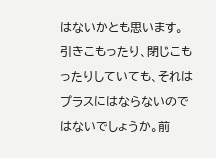はないかとも思います。引きこもったり、閉じこもったりしていても、それはプラスにはならないのではないでしょうか。前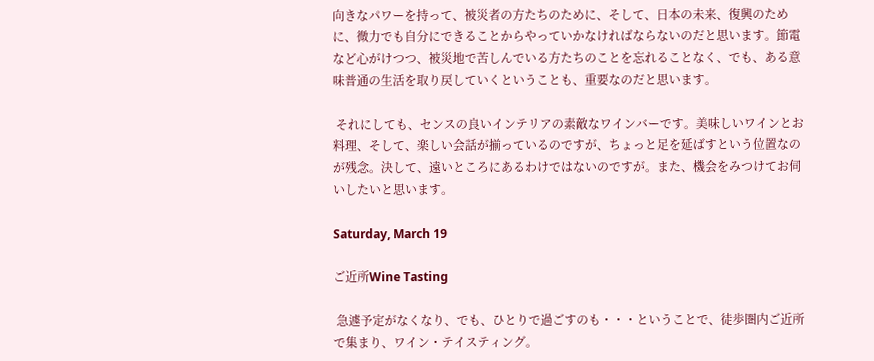向きなパワーを持って、被災者の方たちのために、そして、日本の未来、復興のために、微力でも自分にできることからやっていかなければならないのだと思います。節電など心がけつつ、被災地で苦しんでいる方たちのことを忘れることなく、でも、ある意味普通の生活を取り戻していくということも、重要なのだと思います。

 それにしても、センスの良いインテリアの素敵なワインバーです。美味しいワインとお料理、そして、楽しい会話が揃っているのですが、ちょっと足を延ばすという位置なのが残念。決して、遠いところにあるわけではないのですが。また、機会をみつけてお伺いしたいと思います。

Saturday, March 19

ご近所Wine Tasting

 急遽予定がなくなり、でも、ひとりで過ごすのも・・・ということで、徒歩圏内ご近所で集まり、ワイン・テイスティング。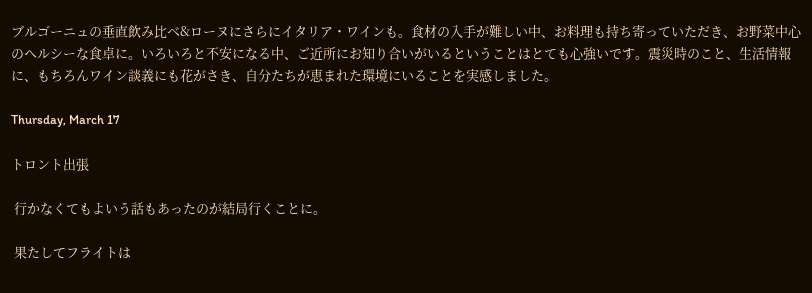ブルゴーニュの垂直飲み比べ&ローヌにさらにイタリア・ワインも。食材の入手が難しい中、お料理も持ち寄っていただき、お野菜中心のヘルシーな食卓に。いろいろと不安になる中、ご近所にお知り合いがいるということはとても心強いです。震災時のこと、生活情報に、もちろんワイン談義にも花がさき、自分たちが恵まれた環境にいることを実感しました。

Thursday, March 17

トロント出張

 行かなくてもよいう話もあったのが結局行くことに。

 果たしてフライトは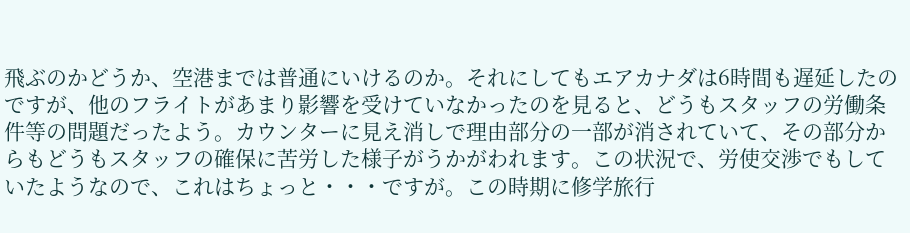飛ぶのかどうか、空港までは普通にいけるのか。それにしてもエアカナダは6時間も遅延したのですが、他のフライトがあまり影響を受けていなかったのを見ると、どうもスタッフの労働条件等の問題だったよう。カウンターに見え消しで理由部分の一部が消されていて、その部分からもどうもスタッフの確保に苦労した様子がうかがわれます。この状況で、労使交渉でもしていたようなので、これはちょっと・・・ですが。この時期に修学旅行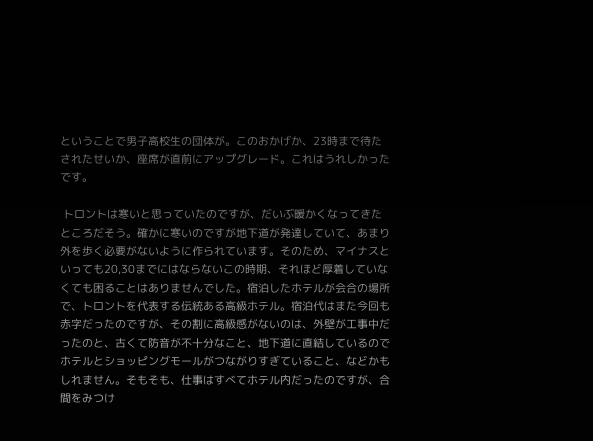ということで男子高校生の団体が。このおかげか、23時まで待たされたせいか、座席が直前にアップグレード。これはうれしかったです。

 トロントは寒いと思っていたのですが、だいぶ暖かくなってきたところだそう。確かに寒いのですが地下道が発達していて、あまり外を歩く必要がないように作られています。そのため、マイナスといっても20,30までにはならないこの時期、それほど厚着していなくても困ることはありませんでした。宿泊したホテルが会合の場所で、トロントを代表する伝統ある高級ホテル。宿泊代はまた今回も赤字だったのですが、その割に高級感がないのは、外壁が工事中だったのと、古くて防音が不十分なこと、地下道に直結しているのでホテルとショッピングモールがつながりすぎていること、などかもしれません。そもそも、仕事はすべてホテル内だったのですが、合間をみつけ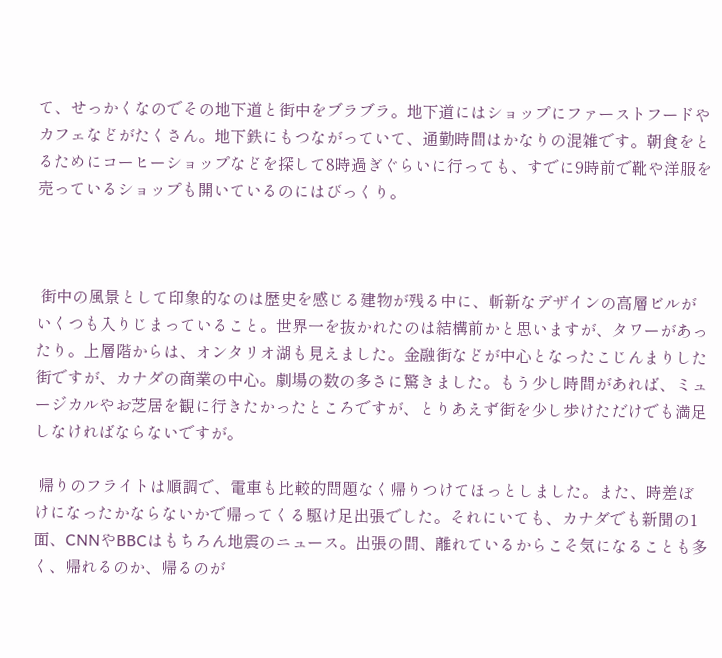て、せっかくなのでその地下道と街中をブラブラ。地下道にはショップにファーストフードやカフェなどがたくさん。地下鉄にもつながっていて、通勤時間はかなりの混雑です。朝食をとるためにコーヒーショップなどを探して8時過ぎぐらいに行っても、すでに9時前で靴や洋服を売っているショップも開いているのにはびっくり。



 街中の風景として印象的なのは歴史を感じる建物が残る中に、斬新なデザインの高層ビルがいくつも入りじまっていること。世界一を抜かれたのは結構前かと思いますが、タワーがあったり。上層階からは、オンタリオ湖も見えました。金融街などが中心となったこじんまりした街ですが、カナダの商業の中心。劇場の数の多さに驚きました。もう少し時間があれば、ミュージカルやお芝居を観に行きたかったところですが、とりあえず街を少し歩けただけでも満足しなければならないですが。

 帰りのフライトは順調で、電車も比較的問題なく帰りつけてほっとしました。また、時差ぼけになったかならないかで帰ってくる駆け足出張でした。それにいても、カナダでも新聞の1面、CNNやBBCはもちろん地震のニュース。出張の間、離れているからこそ気になることも多く、帰れるのか、帰るのが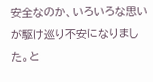安全なのか、いろいろな思いが駆け巡り不安になりました。と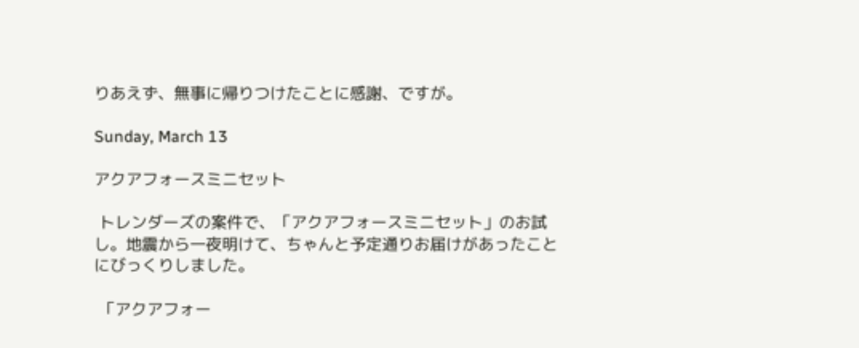りあえず、無事に帰りつけたことに感謝、ですが。

Sunday, March 13

アクアフォースミニセット

 トレンダーズの案件で、「アクアフォースミニセット」のお試し。地震から一夜明けて、ちゃんと予定通りお届けがあったことにびっくりしました。

 「アクアフォー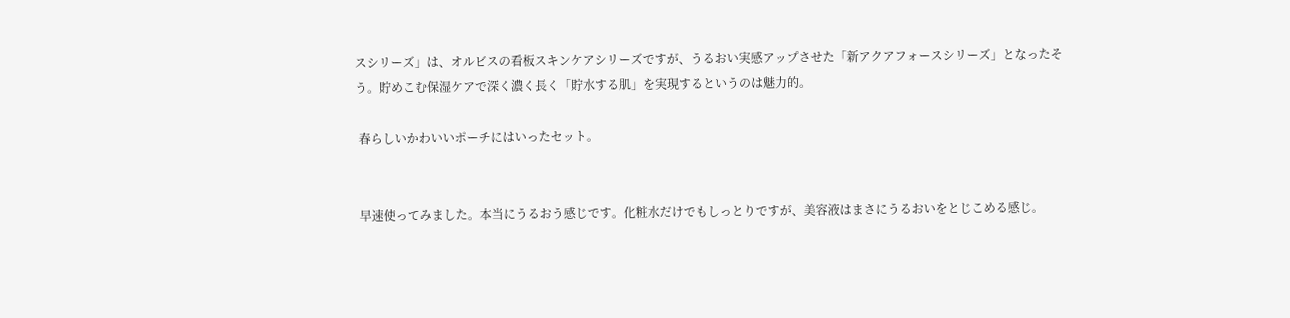スシリーズ」は、オルビスの看板スキンケアシリーズですが、うるおい実感アップさせた「新アクアフォースシリーズ」となったそう。貯めこむ保湿ケアで深く濃く長く「貯水する肌」を実現するというのは魅力的。

 春らしいかわいいポーチにはいったセット。


 早速使ってみました。本当にうるおう感じです。化粧水だけでもしっとりですが、美容液はまさにうるおいをとじこめる感じ。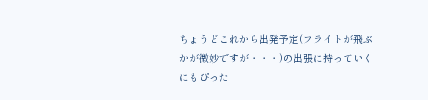ちょうどこれから出発予定(フライトが飛ぶかが微妙ですが・・・)の出張に持っていくにもぴった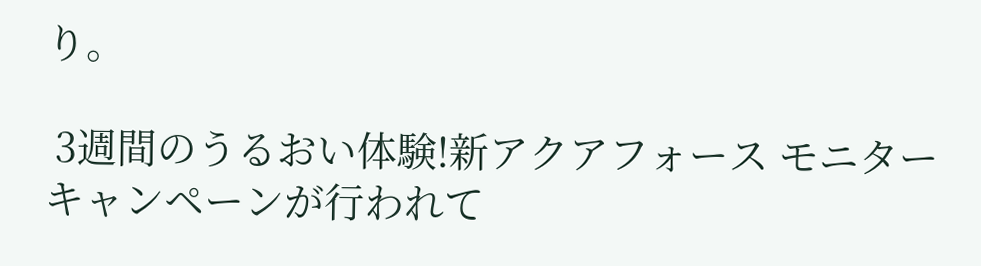り。

 3週間のうるおい体験!新アクアフォース モニターキャンペーンが行われて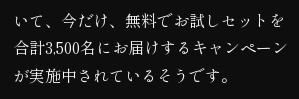いて、今だけ、無料でお試しセットを合計3,500名にお届けするキャンペーンが実施中されているそうです。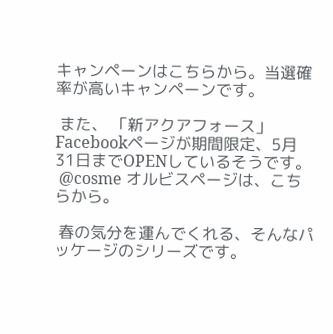キャンペーンはこちらから。当選確率が高いキャンペーンです。

 また、 「新アクアフォース」Facebookページが期間限定、5月31日までOPENしているそうです。
 @cosme オルビスページは、こちらから。

 春の気分を運んでくれる、そんなパッケージのシリーズです。